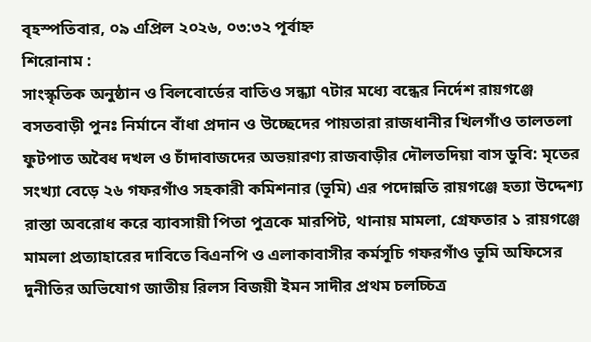বৃহস্পতিবার, ০৯ এপ্রিল ২০২৬, ০৩:৩২ পূর্বাহ্ন
শিরোনাম :
সাংস্কৃতিক অনুষ্ঠান ও বিলবোর্ডের বাতিও সন্ধ্যা ৭টার মধ্যে বন্ধের নির্দেশ রায়গঞ্জে বসতবাড়ী পুনঃ নির্মানে বাঁধা প্রদান ও উচ্ছেদের পায়তারা রাজধানীর খিলগাঁও তালতলা ফুটপাত অবৈধ দখল ও চাঁদাবাজদের অভয়ারণ্য রাজবাড়ীর দৌলতদিয়া বাস ডুবি: মৃতের সংখ্যা বেড়ে ২৬ গফরগাঁও সহকারী কমিশনার (ভূমি) এর পদোন্নতি রায়গঞ্জে হত্যা উদ্দেশ্য রাস্তা অবরোধ করে ব্যাবসায়ী পিতা পুত্রকে মারপিট, থানায় মামলা, গ্রেফতার ১ রায়গঞ্জে মামলা প্রত্যাহারের দাবিতে বিএনপি ও এলাকাবাসীর কর্মসূচি গফরগাঁও ভূ‌মি অ‌ফি‌সের দুনী‌তির অ‌ভি‌যোগ জাতীয় রিলস বিজয়ী ইমন সাদীর প্রথম চলচ্চিত্র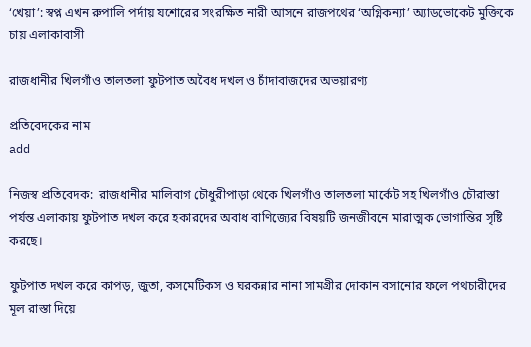‘খেয়া’: স্বপ্ন এখন রুপালি পর্দায় যশোরের সংরক্ষিত নারী আসনে রাজপথের ‘অগ্নিকন্যা’ অ্যাডভোকেট মুক্তিকে চায় এলাকাবাসী

রাজধানীর খিলগাঁও তালতলা ফুটপাত অবৈধ দখল ও চাঁদাবাজদের অভয়ারণ্য

প্রতিবেদকের নাম
add

নিজস্ব প্রতি‌বেদক:  রাজধানীর মালিবাগ চৌধুরীপাড়া থেকে খিলগাঁও তালতলা মার্কেট সহ খিলগাঁও চৌরাস্তা পর্যন্ত এলাকায় ফুটপাত দখল করে হকারদের অবাধ বাণিজ্যের বিষয়টি জনজীবনে মারাত্মক ভোগান্তির সৃষ্টি করছে।

ফুটপাত দখল করে কাপড়, জুতা, কসমেটিকস ও ঘরকন্নার নানা সামগ্রীর দোকান বসানোর ফলে পথচারীদের মূল রাস্তা দিয়ে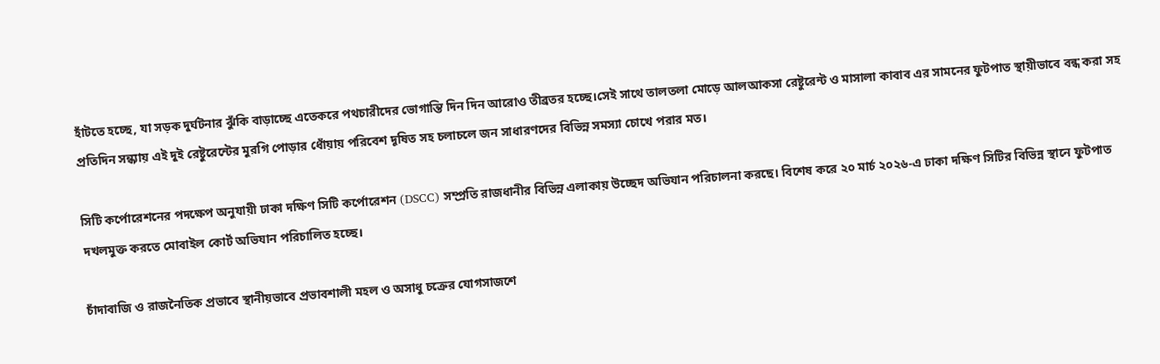হাঁটতে হচ্ছে, যা সড়ক দুর্ঘটনার ঝুঁকি বাড়াচ্ছে এতেকরে পথচারীদের ভোগান্তি দিন দিন আরোও তীব্রতর হচ্ছে।সেই সাথে তালতলা মোড়ে আলআকসা রেষ্টুরেন্ট ও মাসালা কাবাব এর সামনের ফুটপাত স্থায়ীভাবে বন্ধ করা সহ প্রতিদিন সন্ধ্যায় এই দুই রেষ্টুরেন্টের মুরগি পোড়ার ধোঁয়ায় পরিবেশ দূষিত সহ চলাচলে জন সাধারণদের বিভিন্ন সমস্যা চোখে পরার মত।

সিটি কর্পোরেশনের পদক্ষেপ অনুযায়ী ঢাকা দক্ষিণ সিটি কর্পোরেশন (DSCC) সম্প্রতি রাজধানীর বিভিন্ন এলাকায় উচ্ছেদ অভিযান পরিচালনা করছে। বিশেষ করে ২০ মার্চ ২০২৬-এ ঢাকা দক্ষিণ সিটির বিভিন্ন স্থানে ফুটপাত দখলমুক্ত করতে মোবাইল কোর্ট অভিযান পরিচালিত হচ্ছে।

চাঁদাবাজি ও রাজনৈতিক প্রভাবে স্থানীয়ভাবে প্রভাবশালী মহল ও অসাধু চক্রের যোগসাজশে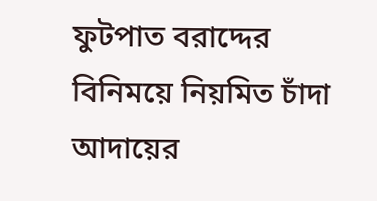ফুটপাত বরাদ্দের বিনিময়ে নিয়মিত চাঁদা আদায়ের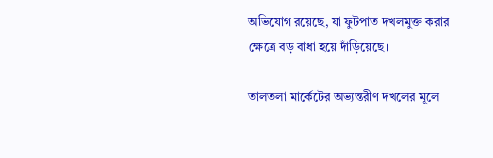অভিযোগ রয়েছে, যা ফুটপাত দখলমুক্ত করার ক্ষেত্রে বড় বাধা হয়ে দাঁড়িয়েছে।

তালতলা মার্কেটের অভ্যন্তরীণ দখলের মূলে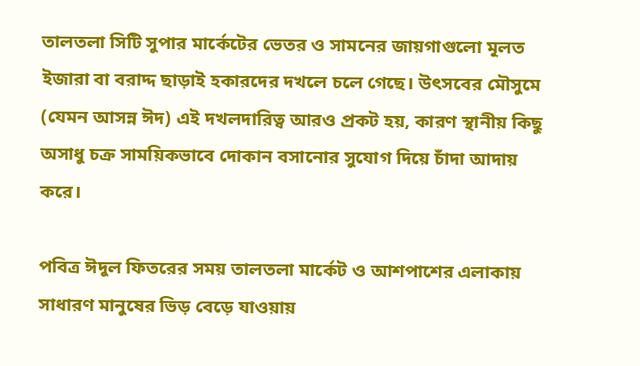তালতলা সিটি সুপার মার্কেটের ভেতর ও সামনের জায়গাগুলো মূলত ইজারা বা বরাদ্দ ছাড়াই হকারদের দখলে চলে গেছে। উৎসবের মৌসুমে (যেমন আসন্ন ঈদ) এই দখলদারিত্ব আরও প্রকট হয়, কারণ স্থানীয় কিছু অসাধু চক্র সাময়িকভাবে দোকান বসানোর সুযোগ দিয়ে চাঁদা আদায় করে।

পবিত্র ঈদুল ফিতরের সময় তালতলা মার্কেট ও আশপাশের এলাকায় সাধারণ মানুষের ভিড় বেড়ে যাওয়ায়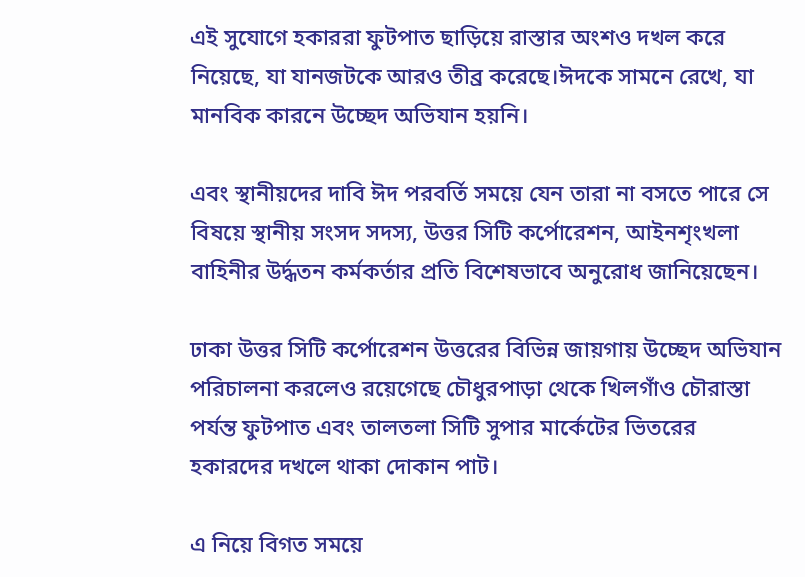এই সুযোগে হকাররা ফুটপাত ছাড়িয়ে রাস্তার অংশও দখল করে নিয়েছে, যা যানজটকে আরও তীব্র করেছে।ঈদকে সামনে রেখে, যা মানবিক কারনে উচ্ছেদ অভিযান হয়নি।

এবং স্থানীয়দের দাবি ঈদ পরবর্তি সময়ে যেন তারা না বসতে পারে সে বিষয়ে স্থানীয় সংসদ সদস্য, উত্তর সিটি কর্পোরেশন, আইনশৃংখলা বাহিনীর উর্দ্ধতন কর্মকর্তার প্রতি বিশেষভাবে অনুরোধ জানিয়েছেন।

ঢাকা উত্তর সিটি কর্পোরেশন উত্তরের বিভিন্ন জায়গায় উচ্ছেদ অভিযান পরিচালনা করলেও রয়েগেছে চৌধুরপাড়া থেকে খিলগাঁও চৌরাস্তা পর্যন্ত ফুটপাত এবং তালতলা সিটি সুপার মার্কেটের ভিতরের হকারদের দখলে থাকা দোকান পাট।

এ নিয়ে বিগত সময়ে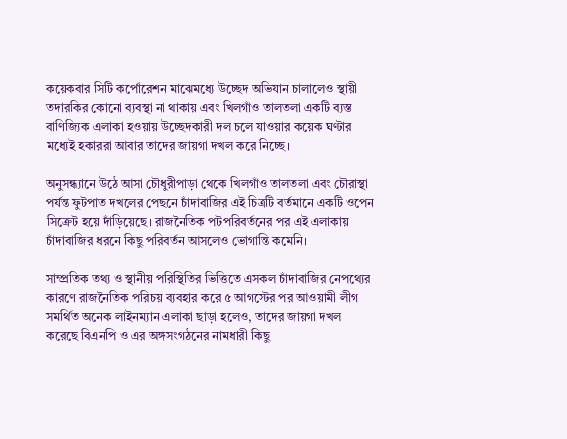কয়েকবার সিটি কর্পোরেশন মাঝেমধ্যে উচ্ছেদ অভিযান চালালেও স্থায়ী তদারকির কোনো ব্যবস্থা না থাকায় এবং খিলগাঁও তালতলা একটি ব্যস্ত বাণিজ্যিক এলাকা হওয়ায় উচ্ছেদকারী দল চলে যাওয়ার কয়েক ঘণ্টার মধ্যেই হকাররা আবার তাদের জায়গা দখল করে নিচ্ছে।

অনুসন্ধ্যানে উঠে আসা চৌধুরীপাড়া থেকে খিলগাঁও তালতলা এবং চৌরাস্থা পর্যন্ত ফুটপাত দখলের পেছনে চাঁদাবাজির এই চিত্রটি বর্তমানে একটি ওপেন সিক্রেট হয়ে দাঁড়িয়েছে। রাজনৈতিক পটপরিবর্তনের পর এই এলাকায় চাঁদাবাজির ধরনে কিছু পরিবর্তন আসলেও ভোগান্তি কমেনি।

সাম্প্রতিক তথ্য ও স্থানীয় পরিস্থিতির ভিত্তিতে এসকল চাঁদাবাজির নেপথ্যের কারণে রাজনৈতিক পরিচয় ব্যবহার করে ৫ আগস্টের পর আওয়ামী লীগ সমর্থিত অনেক লাইনম্যান এলাকা ছাড়া হলেও, তাদের জায়গা দখল করেছে বিএনপি ও এর অঙ্গসংগঠনের নামধারী কিছু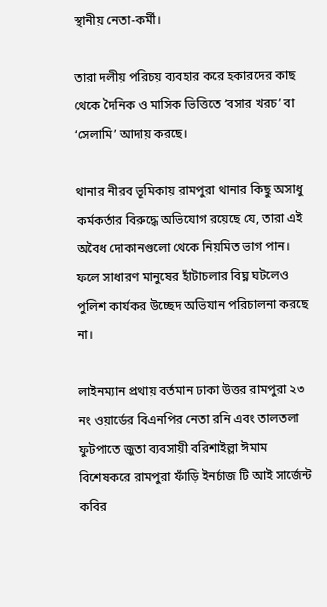স্থানীয় নেতা-কর্মী।

তারা দলীয় পরিচয় ব্যবহার করে হকারদের কাছ থেকে দৈনিক ও মাসিক ভিত্তিতে ‘বসার খরচ’ বা ‘সেলামি’ আদায় করছে।

থানার নীরব ভূমিকায় রামপুরা থানার কিছু অসাধু কর্মকর্তার বিরুদ্ধে অভিযোগ রয়েছে যে, তারা এই অবৈধ দোকানগুলো থেকে নিয়মিত ভাগ পান। ফলে সাধারণ মানুষের হাঁটাচলার বিঘ্ন ঘটলেও পুলিশ কার্যকর উচ্ছেদ অভিযান পরিচালনা করছে না।

লাইনম্যান প্রথায় বর্তমান ঢাকা উত্তর রামপুরা ২৩ নং ওয়ার্ডের বিএনপির নেতা রনি এবং তালতলা ফুটপাতে জুতা ব্যবসায়ী বরিশাইল্লা ঈমাম বিশেষকরে রামপুরা ফাঁড়ি ইনর্চাজ টি আই সার্জেন্ট কবির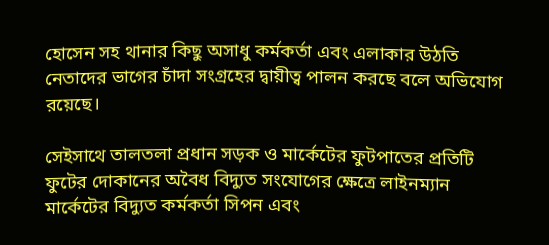হোসেন সহ থানার কিছু অসাধু কর্মকর্তা এবং এলাকার উঠতি নেতাদের ভাগের চাঁদা সংগ্রহের দ্বায়ীত্ব পালন করছে বলে অভিযোগ রয়েছে।

সেইসাথে তালতলা প্রধান সড়ক ও মার্কেটের ফুটপাতের প্রতিটি ফুটের দোকানের অবৈধ বিদ্যুত সংযোগের ক্ষেত্রে লাইনম্যান মার্কেটের বিদ্যুত কর্মকর্তা সিপন এবং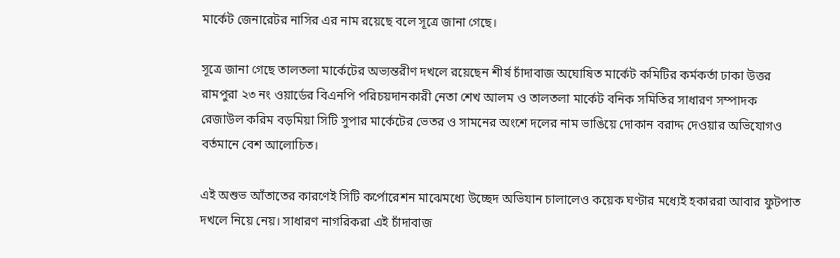মার্কেট জেনারেটর নাসির এর নাম রয়েছে বলে সূত্রে জানা গেছে।

সূত্রে জানা গেছে তালতলা মার্কেটের অভ্যন্তরীণ দখলে রয়েছেন শীর্ষ চাঁদাবাজ অঘোষিত মার্কেট কমিটির কর্মকর্তা ঢাকা উত্তর রামপুরা ২৩ নং ওয়ার্ডের বিএনপি পরিচয়দানকারী নেতা শেখ আলম ও তালতলা মার্কেট বনিক সমিতির সাধারণ সম্পাদক রেজাউল করিম বড়মিয়া সিটি সুপার মার্কেটের ভেতর ও সামনের অংশে দলের নাম ভাঙিয়ে দোকান বরাদ্দ দেওয়ার অভিযোগও বর্তমানে বেশ আলোচিত।

এই অশুভ আঁতাতের কারণেই সিটি কর্পোরেশন মাঝেমধ্যে উচ্ছেদ অভিযান চালালেও কয়েক ঘণ্টার মধ্যেই হকাররা আবার ফুটপাত দখলে নিয়ে নেয়। সাধারণ নাগরিকরা এই চাঁদাবাজ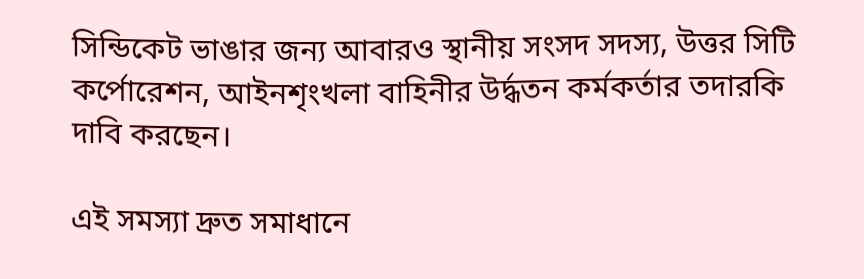সিন্ডিকেট ভাঙার জন্য আবারও স্থানীয় সংসদ সদস্য, উত্তর সিটি কর্পোরেশন, আইনশৃংখলা বাহিনীর উর্দ্ধতন কর্মকর্তার তদারকি দাবি করছেন।

এই সমস্যা দ্রুত সমাধানে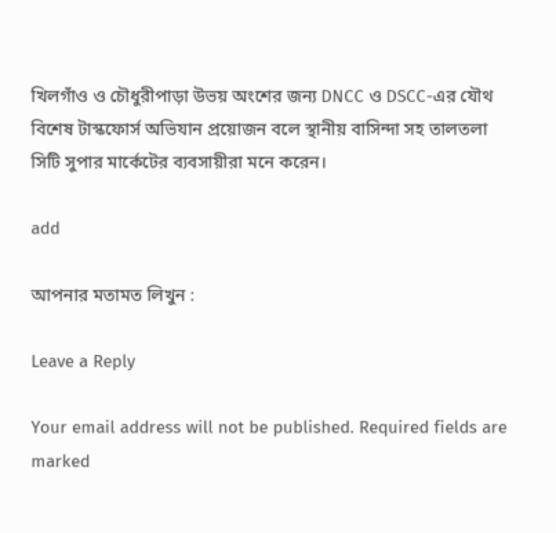খিলগাঁও ও চৌধুরীপাড়া উভয় অংশের জন্য DNCC ও DSCC-এর যৌথ বিশেষ টাস্কফোর্স অভিযান প্রয়োজন বলে স্থানীয় বাসিন্দা সহ তালতলা সিটি সুপার মার্কেটের ব্যবসায়ীরা মনে করেন।

add

আপনার মতামত লিখুন :

Leave a Reply

Your email address will not be published. Required fields are marked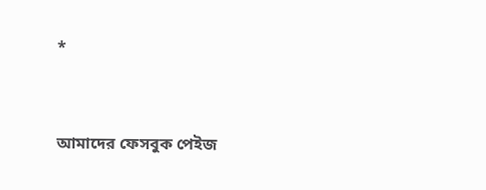*


আমাদের ফেসবুক পেইজ